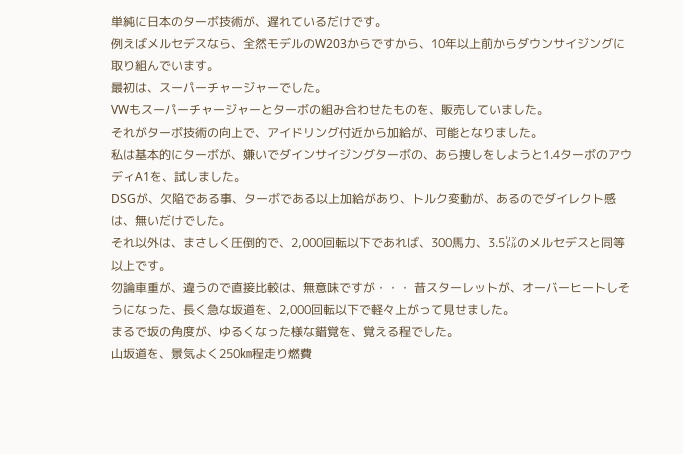単純に日本のターボ技術が、遅れているだけです。
例えばメルセデスなら、全然モデルのW203からですから、10年以上前からダウンサイジングに取り組んでいます。
最初は、スーパーチャージャーでした。
VWもスーパーチャージャーとターボの組み合わせたものを、販売していました。
それがターボ技術の向上で、アイドリング付近から加給が、可能となりました。
私は基本的にターボが、嫌いでダインサイジングターボの、あら捜しをしようと1.4ターボのアウディA1を、試しました。
DSGが、欠陥である事、ターボである以上加給があり、トルク変動が、あるのでダイレクト感は、無いだけでした。
それ以外は、まさしく圧倒的で、2,000回転以下であれば、300馬力、3.5㍑のメルセデスと同等以上です。
勿論車重が、違うので直接比較は、無意味ですが・・・ 昔スターレットが、オーバーヒートしそうになった、長く急な坂道を、2,000回転以下で軽々上がって見せました。
まるで坂の角度が、ゆるくなった様な錯覚を、覚える程でした。
山坂道を、景気よく250㎞程走り燃費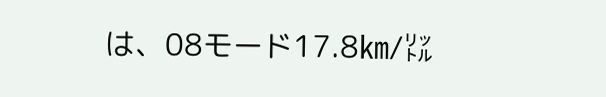は、08モード17.8㎞/㍑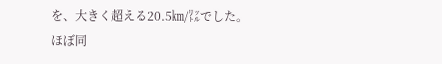を、大きく超える20.5㎞/㍑でした。
ほぼ同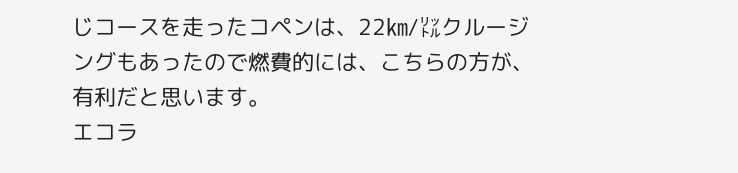じコースを走ったコペンは、22㎞/㍑クルージングもあったので燃費的には、こちらの方が、有利だと思います。
エコラ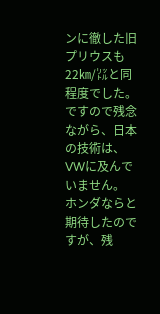ンに徹した旧プリウスも22㎞/㍑と同程度でした。
ですので残念ながら、日本の技術は、VWに及んでいません。
ホンダならと期待したのですが、残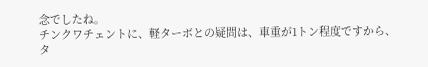念でしたね。
チンクワチェントに、軽ターボとの疑問は、車重が1トン程度ですから、タ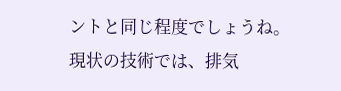ントと同じ程度でしょうね。
現状の技術では、排気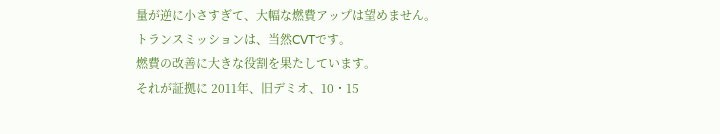量が逆に小さすぎて、大幅な燃費アップは望めません。
トランスミッションは、当然CVTです。
燃費の改善に大きな役割を果たしています。
それが証拠に 2011年、旧デミオ、10・15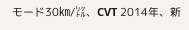モード30㎞/㍑、CVT 2014年、新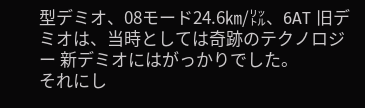型デミオ、08モード24.6㎞/㍑、6AT 旧デミオは、当時としては奇跡のテクノロジー 新デミオにはがっかりでした。
それにし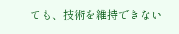ても、技術を維持できない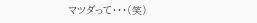マツダって・・・(笑)